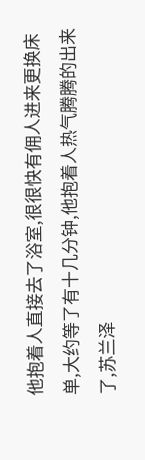他抱着人直接去了浴室,很很快有佣人进来更换床单,大约等了有十几分钟,他抱着人热气腾腾的出来了,苏兰泽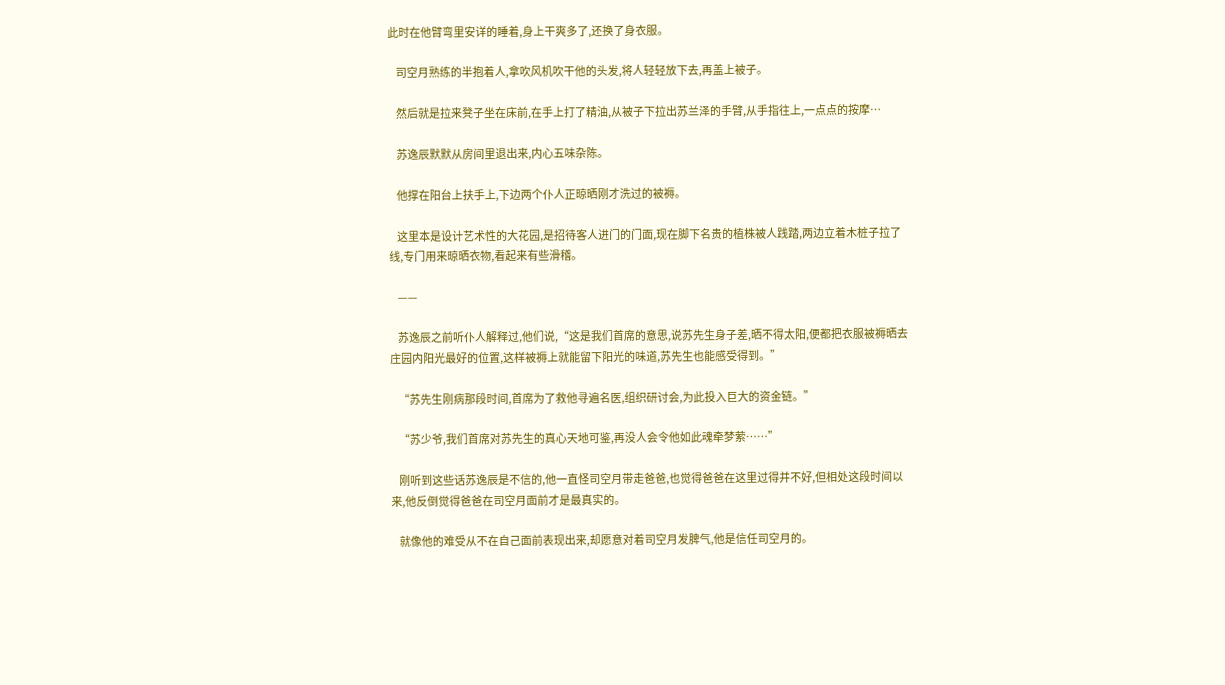此时在他臂弯里安详的睡着,身上干爽多了,还换了身衣服。

    司空月熟练的半抱着人,拿吹风机吹干他的头发,将人轻轻放下去,再盖上被子。

    然后就是拉来凳子坐在床前,在手上打了精油,从被子下拉出苏兰泽的手臂,从手指往上,一点点的按摩…

    苏逸辰默默从房间里退出来,内心五味杂陈。

    他撑在阳台上扶手上,下边两个仆人正晾晒刚才洗过的被褥。

    这里本是设计艺术性的大花园,是招待客人进门的门面,现在脚下名贵的植株被人践踏,两边立着木桩子拉了线,专门用来晾晒衣物,看起来有些滑稽。

    ——

    苏逸辰之前听仆人解释过,他们说,“这是我们首席的意思,说苏先生身子差,晒不得太阳,便都把衣服被褥晒去庄园内阳光最好的位置,这样被褥上就能留下阳光的味道,苏先生也能感受得到。”

    “苏先生刚病那段时间,首席为了救他寻遍名医,组织研讨会,为此投入巨大的资金链。”

    “苏少爷,我们首席对苏先生的真心天地可鉴,再没人会令他如此魂牵梦萦……”

    刚听到这些话苏逸辰是不信的,他一直怪司空月带走爸爸,也觉得爸爸在这里过得并不好,但相处这段时间以来,他反倒觉得爸爸在司空月面前才是最真实的。

    就像他的难受从不在自己面前表现出来,却愿意对着司空月发脾气,他是信任司空月的。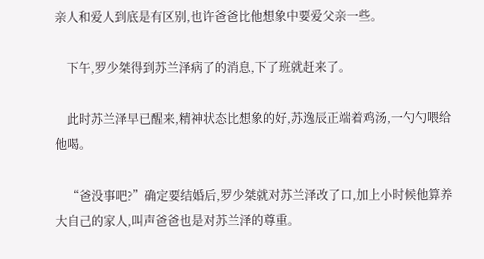亲人和爱人到底是有区别,也许爸爸比他想象中要爱父亲一些。

    下午,罗少桀得到苏兰泽病了的消息,下了班就赶来了。

    此时苏兰泽早已醒来,精神状态比想象的好,苏逸辰正端着鸡汤,一勺勺喂给他喝。

    “爸没事吧?”确定要结婚后,罗少桀就对苏兰泽改了口,加上小时候他算养大自己的家人,叫声爸爸也是对苏兰泽的尊重。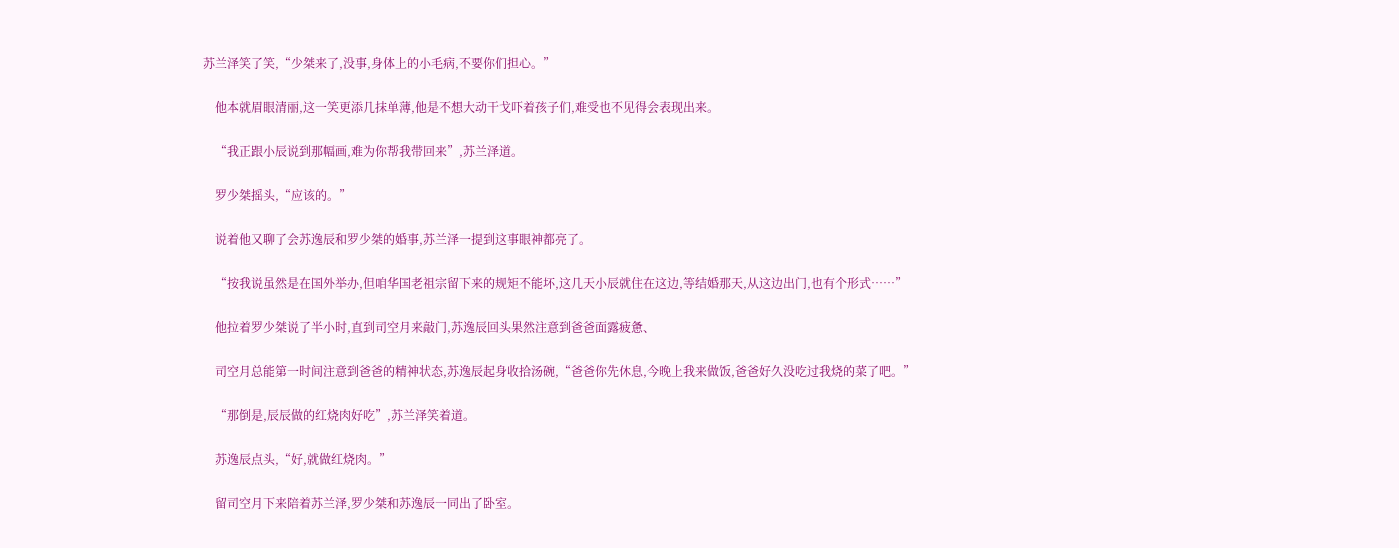苏兰泽笑了笑,“少桀来了,没事,身体上的小毛病,不要你们担心。”

    他本就眉眼清丽,这一笑更添几抹单薄,他是不想大动干戈吓着孩子们,难受也不见得会表现出来。

    “我正跟小辰说到那幅画,难为你帮我带回来”,苏兰泽道。

    罗少桀摇头,“应该的。”

    说着他又聊了会苏逸辰和罗少桀的婚事,苏兰泽一提到这事眼神都亮了。

    “按我说虽然是在国外举办,但咱华国老祖宗留下来的规矩不能坏,这几天小辰就住在这边,等结婚那天,从这边出门,也有个形式……”

    他拉着罗少桀说了半小时,直到司空月来敲门,苏逸辰回头果然注意到爸爸面露疲惫、

    司空月总能第一时间注意到爸爸的精神状态,苏逸辰起身收拾汤碗,“爸爸你先休息,今晚上我来做饭,爸爸好久没吃过我烧的菜了吧。”

    “那倒是,辰辰做的红烧肉好吃”,苏兰泽笑着道。

    苏逸辰点头,“好,就做红烧肉。”

    留司空月下来陪着苏兰泽,罗少桀和苏逸辰一同出了卧室。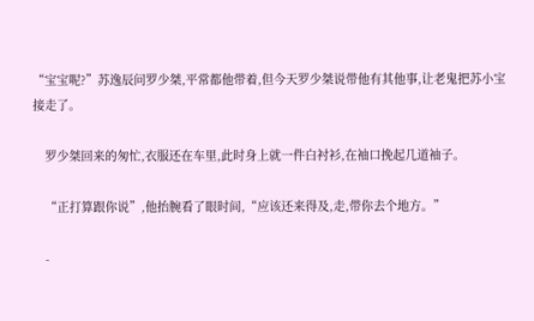“宝宝呢?”苏逸辰问罗少桀,平常都他带着,但今天罗少桀说带他有其他事,让老鬼把苏小宝接走了。

    罗少桀回来的匆忙,衣服还在车里,此时身上就一件白衬衫,在袖口挽起几道袖子。

    “正打算跟你说”,他抬腕看了眼时间,“应该还来得及,走,带你去个地方。”

    -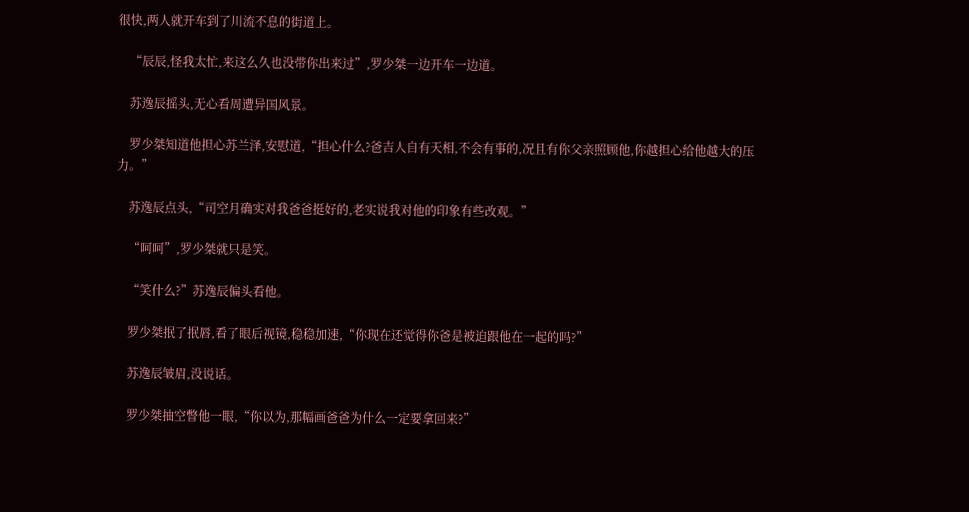很快,两人就开车到了川流不息的街道上。

    “辰辰,怪我太忙,来这么久也没带你出来过”,罗少桀一边开车一边道。

    苏逸辰摇头,无心看周遭异国风景。

    罗少桀知道他担心苏兰泽,安慰道,“担心什么?爸吉人自有天相,不会有事的,况且有你父亲照顾他,你越担心给他越大的压力。”

    苏逸辰点头,“司空月确实对我爸爸挺好的,老实说我对他的印象有些改观。”

    “呵呵”,罗少桀就只是笑。

    “笑什么?”苏逸辰偏头看他。

    罗少桀抿了抿唇,看了眼后视镜,稳稳加速,“你现在还觉得你爸是被迫跟他在一起的吗?”

    苏逸辰皱眉,没说话。

    罗少桀抽空瞥他一眼,“你以为,那幅画爸爸为什么一定要拿回来?”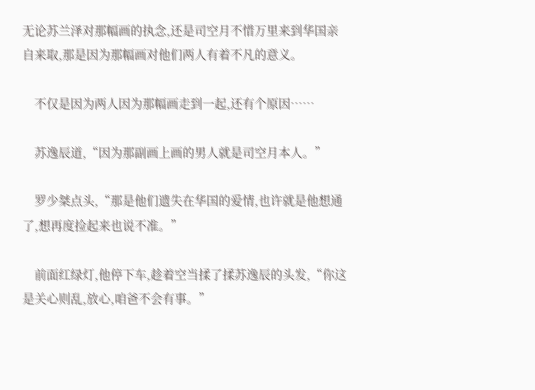无论苏兰泽对那幅画的执念,还是司空月不惜万里来到华国亲自来取,那是因为那幅画对他们两人有着不凡的意义。

    不仅是因为两人因为那幅画走到一起,还有个原因……

    苏逸辰道,“因为那副画上画的男人就是司空月本人。”

    罗少桀点头,“那是他们遗失在华国的爱情,也许就是他想通了,想再度捡起来也说不准。”

    前面红绿灯,他停下车,趁着空当揉了揉苏逸辰的头发,“你这是关心则乱,放心,咱爸不会有事。”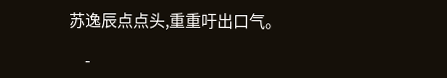苏逸辰点点头,重重吁出口气。

    -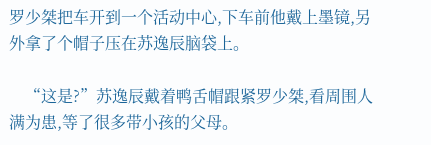罗少桀把车开到一个活动中心,下车前他戴上墨镜,另外拿了个帽子压在苏逸辰脑袋上。

    “这是?”苏逸辰戴着鸭舌帽跟紧罗少桀,看周围人满为患,等了很多带小孩的父母。